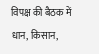विपक्ष की बैठक में धान, किसान,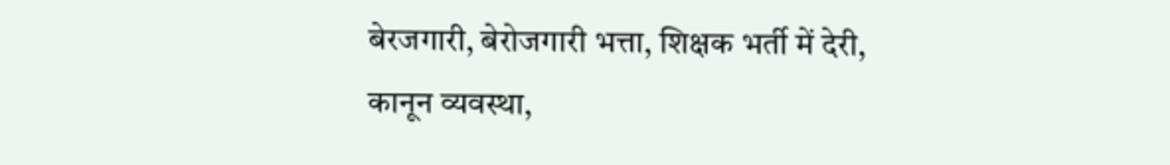बेरजगारी, बेरोजगारी भत्ता, शिक्षक भर्ती में देरी, कानून व्यवस्था,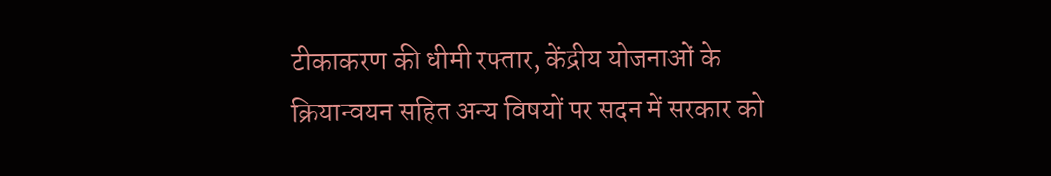टीकाकरण की धीमी रफ्तार, केंद्रीय योजनाओं के क्रियान्वयन सहित अन्य विषयों पर सदन में सरकार को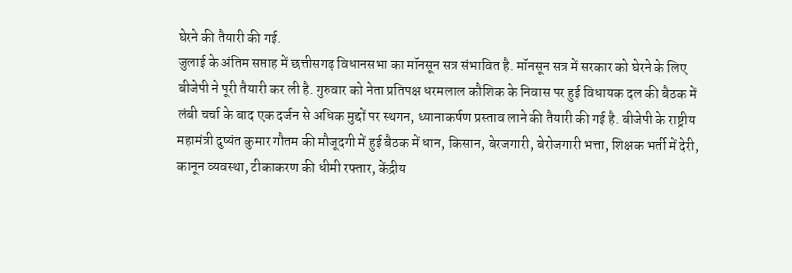घेरने की तैयारी की गई.
जुलाई के अंतिम सप्ताह में छत्तीसगढ़ विधानसभा का मॉनसून सत्र संभावित है. मॉनसून सत्र में सरकार को घेरने के लिए बीजेपी ने पूरी तैयारी कर ली है. गुरुवार को नेता प्रतिपक्ष धरमलाल कौशिक के निवास पर हुई विधायक दल की बैठक में लंबी चर्चा के बाद एक दर्जन से अधिक मुद्दों पर स्थगन, ध्यानाकर्षण प्रस्ताव लाने की तैयारी की गई है. बीजेपी के राष्ट्रीय महामंत्री दुष्यंत कुमार गौतम की मौजूदगी में हुई बैठक में धान, किसान, बेरजगारी, बेरोजगारी भत्ता, शिक्षक भर्ती में देरी, कानून व्यवस्था, टीकाकरण की धीमी रफ्तार, केंद्रीय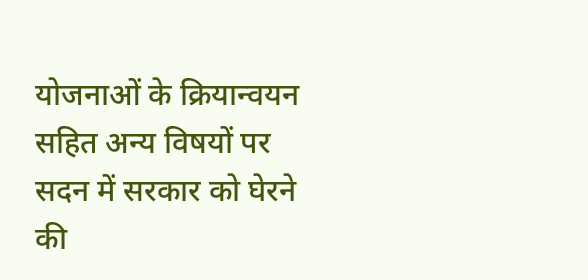योजनाओं के क्रियान्वयन सहित अन्य विषयों पर सदन में सरकार को घेरने की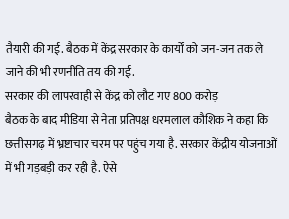तैयारी की गई. बैठक में केंद्र सरकार के कार्यों को जन-जन तक ले जाने की भी रणनीति तय की गई.
सरकार की लापरवाही से केंद्र को लौट गए 800 करोड़
बैठक के बाद मीडिया से नेता प्रतिपक्ष धरमलाल कौशिक ने कहा कि छत्तीसगढ़ में भ्रष्टाचार चरम पर पहुंच गया है. सरकार केंद्रीय योजनाओं में भी गड़बड़ी कर रही है. ऐसे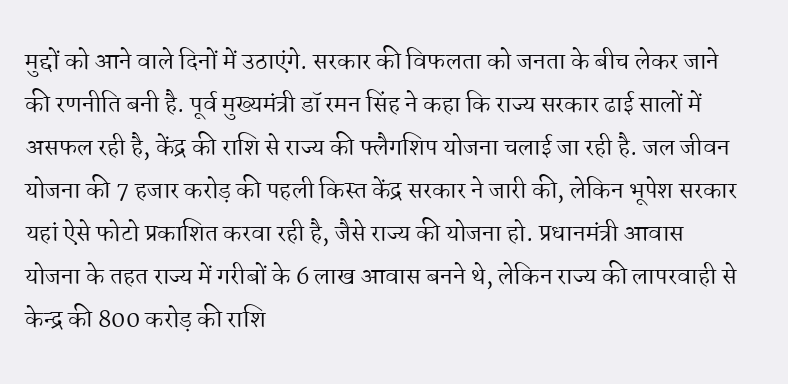मुद्दों को आने वाले दिनों में उठाएंगे. सरकार की विफलता को जनता के बीच लेकर जाने की रणनीति बनी है. पूर्व मुख्यमंत्री डॉ रमन सिंह ने कहा कि राज्य सरकार ढाई सालों में असफल रही है, केंद्र की राशि से राज्य की फ्लैगशिप योजना चलाई जा रही है. जल जीवन योजना की 7 हजार करोड़ की पहली किस्त केंद्र सरकार ने जारी की, लेकिन भूपेश सरकार यहां ऐसे फोटो प्रकाशित करवा रही है, जैसे राज्य की योजना हो. प्रधानमंत्री आवास योजना के तहत राज्य में गरीबों के 6 लाख आवास बनने थे, लेकिन राज्य की लापरवाही से केन्द्र की 800 करोड़ की राशि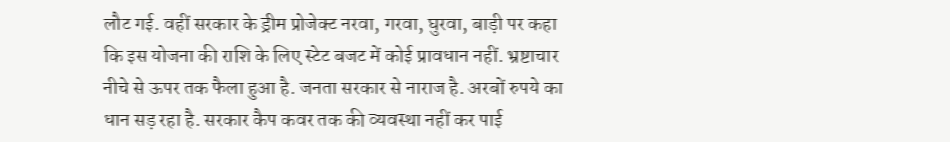लौट गई. वहीं सरकार के ड्रीम प्रोजेक्ट नरवा, गरवा, घुरवा, बाड़ी पर कहा कि इस योजना की राशि के लिए स्टेट बजट में कोई प्रावधान नहीं. भ्रष्टाचार नीचे से ऊपर तक फैला हुआ है. जनता सरकार से नाराज है. अरबों रुपये का धान सड़ रहा है. सरकार कैप कवर तक की व्यवस्था नहीं कर पाई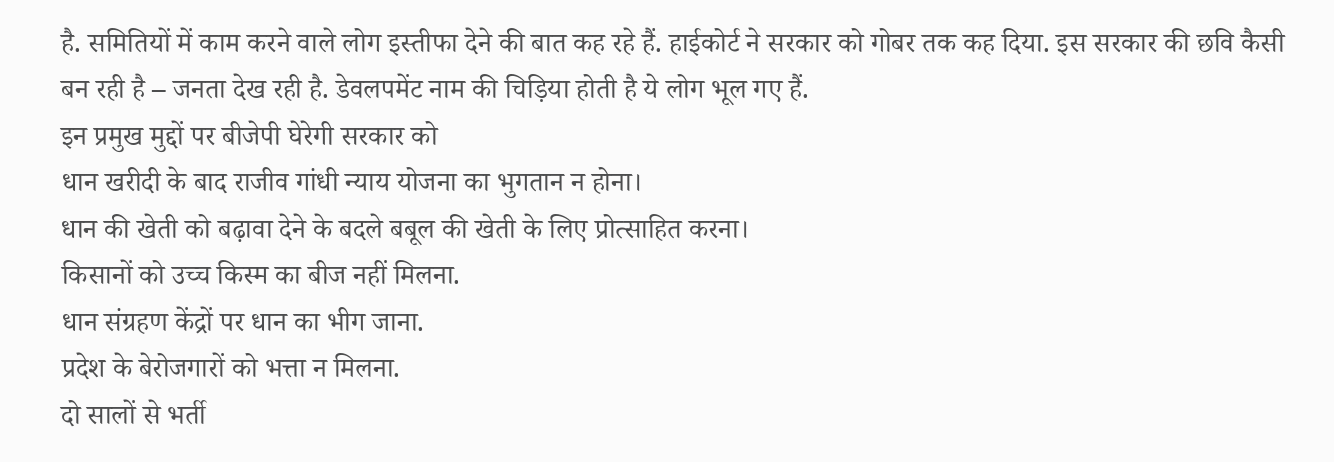है. समितियों में काम करने वाले लोग इस्तीफा देने की बात कह रहे हैं. हाईकोर्ट ने सरकार को गोबर तक कह दिया. इस सरकार की छवि कैसी बन रही है – जनता देख रही है. डेवलपमेंट नाम की चिड़िया होती है ये लोग भूल गए हैं.
इन प्रमुख मुद्दों पर बीजेपी घेरेगी सरकार को
धान खरीदी के बाद राजीव गांधी न्याय योजना का भुगतान न होना।
धान की खेती को बढ़ावा देने के बदले बबूल की खेती के लिए प्रोत्साहित करना।
किसानों को उच्च किस्म का बीज नहीं मिलना.
धान संग्रहण केंद्रों पर धान का भीग जाना.
प्रदेश के बेरोजगारों को भत्ता न मिलना.
दो सालों से भर्ती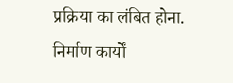प्रक्रिया का लंबित होना.
निर्माण कार्यों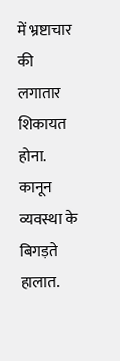में भ्रष्टाचार की लगातार शिकायत होना.
कानून व्यवस्था के बिगड़ते हालात.